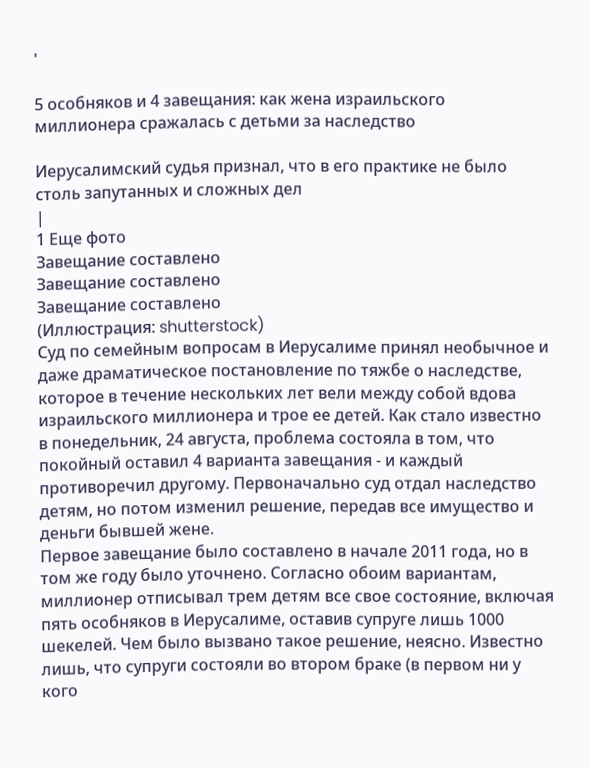'

5 особняков и 4 завещания: как жена израильского миллионера сражалась с детьми за наследство

Иерусалимский судья признал, что в его практике не было столь запутанных и сложных дел
|
1 Еще фото
Завещание составлено
Завещание составлено
Завещание составлено
(Иллюстрация: shutterstock)
Суд по семейным вопросам в Иерусалиме принял необычное и даже драматическое постановление по тяжбе о наследстве, которое в течение нескольких лет вели между собой вдова израильского миллионера и трое ее детей. Как стало известно в понедельник, 24 августа, проблема состояла в том, что покойный оставил 4 варианта завещания - и каждый противоречил другому. Первоначально суд отдал наследство детям, но потом изменил решение, передав все имущество и деньги бывшей жене.
Первое завещание было составлено в начале 2011 года, но в том же году было уточнено. Согласно обоим вариантам, миллионер отписывал трем детям все свое состояние, включая пять особняков в Иерусалиме, оставив супруге лишь 1000 шекелей. Чем было вызвано такое решение, неясно. Известно лишь, что супруги состояли во втором браке (в первом ни у кого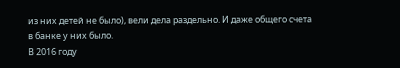из них детей не было), вели дела раздельно. И даже общего счета в банке у них было.
В 2016 году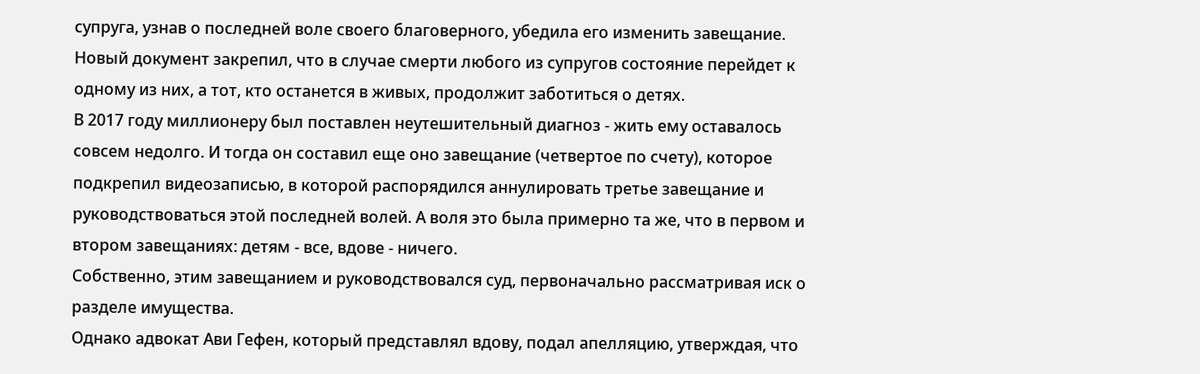супруга, узнав о последней воле своего благоверного, убедила его изменить завещание. Новый документ закрепил, что в случае смерти любого из супругов состояние перейдет к одному из них, а тот, кто останется в живых, продолжит заботиться о детях.
В 2017 году миллионеру был поставлен неутешительный диагноз - жить ему оставалось совсем недолго. И тогда он составил еще оно завещание (четвертое по счету), которое подкрепил видеозаписью, в которой распорядился аннулировать третье завещание и руководствоваться этой последней волей. А воля это была примерно та же, что в первом и втором завещаниях: детям - все, вдове - ничего.
Собственно, этим завещанием и руководствовался суд, первоначально рассматривая иск о разделе имущества.
Однако адвокат Ави Гефен, который представлял вдову, подал апелляцию, утверждая, что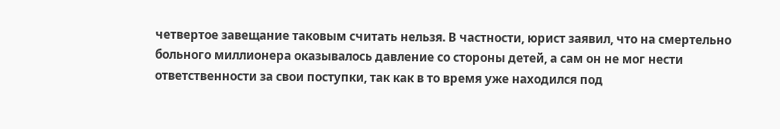четвертое завещание таковым считать нельзя. В частности, юрист заявил, что на смертельно больного миллионера оказывалось давление со стороны детей, а сам он не мог нести ответственности за свои поступки, так как в то время уже находился под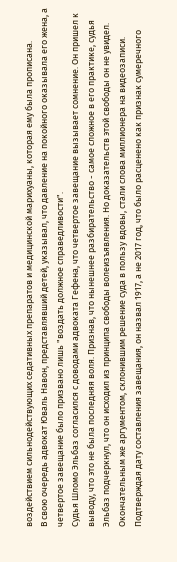воздействием сильнодействующих седативных препаратов и медицинской марихуаны, которая ему была прописана.
В свою очередь адвокат Юваль Навон, представлявший детей, указывал, что давление на покойного оказывала его жена, а четвертое завещание было призвано лишь "воздать должное справедливости".
Судья Шломо Эльбаз согласился с доводами адвоката Гефена, что четвертое завещание вызывает сомнение. Он пришел к выводу, что это не была последняя воля. Признав, что нынешнее разбирательство - самое сложное в его практике, судья Эльбаз подчеркнул, что он исходил из принципа свободы волеизъявления. Но доказательств этой свободы он не увидел.
Окончательным же аргументом, склонившим решение суда в пользу вдовы, стали слова миллионера на видеозаписи. Подтверждая дату составления завещания, он назвал 1917, а не 2017 год, что было расценено как признак сумеречного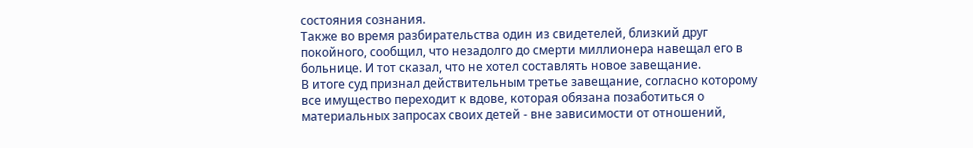состояния сознания.
Также во время разбирательства один из свидетелей, близкий друг покойного, сообщил, что незадолго до смерти миллионера навещал его в больнице. И тот сказал, что не хотел составлять новое завещание.
В итоге суд признал действительным третье завещание, согласно которому все имущество переходит к вдове, которая обязана позаботиться о материальных запросах своих детей - вне зависимости от отношений,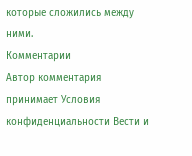которые сложились между ними.
Комментарии
Автор комментария принимает Условия конфиденциальности Вести и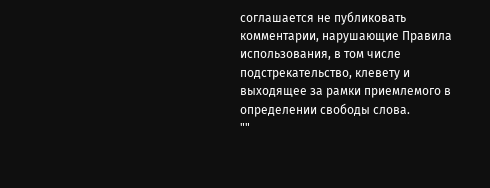соглашается не публиковать комментарии, нарушающие Правила использования, в том числе подстрекательство, клевету и выходящее за рамки приемлемого в определении свободы слова.
""